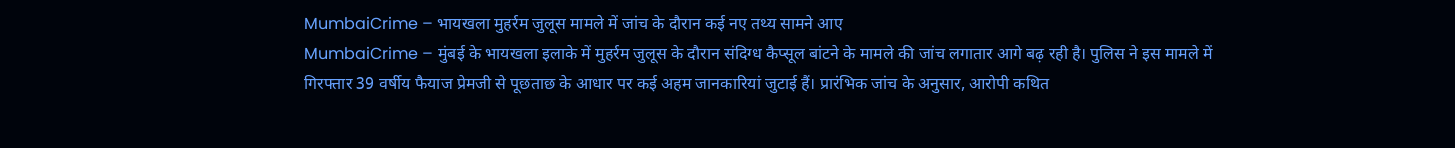MumbaiCrime – भायखला मुहर्रम जुलूस मामले में जांच के दौरान कई नए तथ्य सामने आए
MumbaiCrime – मुंबई के भायखला इलाके में मुहर्रम जुलूस के दौरान संदिग्ध कैप्सूल बांटने के मामले की जांच लगातार आगे बढ़ रही है। पुलिस ने इस मामले में गिरफ्तार 39 वर्षीय फैयाज प्रेमजी से पूछताछ के आधार पर कई अहम जानकारियां जुटाई हैं। प्रारंभिक जांच के अनुसार, आरोपी कथित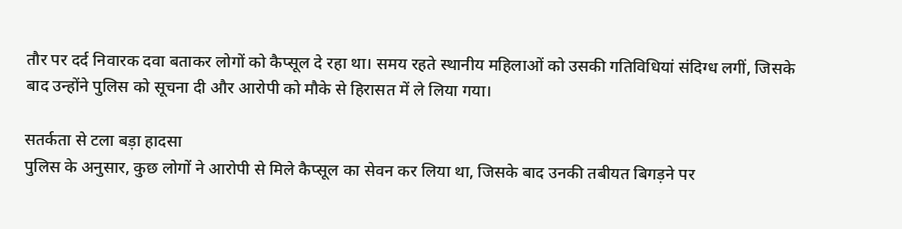तौर पर दर्द निवारक दवा बताकर लोगों को कैप्सूल दे रहा था। समय रहते स्थानीय महिलाओं को उसकी गतिविधियां संदिग्ध लगीं, जिसके बाद उन्होंने पुलिस को सूचना दी और आरोपी को मौके से हिरासत में ले लिया गया।

सतर्कता से टला बड़ा हादसा
पुलिस के अनुसार, कुछ लोगों ने आरोपी से मिले कैप्सूल का सेवन कर लिया था, जिसके बाद उनकी तबीयत बिगड़ने पर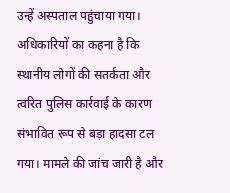उन्हें अस्पताल पहुंचाया गया। अधिकारियों का कहना है कि स्थानीय लोगों की सतर्कता और त्वरित पुलिस कार्रवाई के कारण संभावित रूप से बड़ा हादसा टल गया। मामले की जांच जारी है और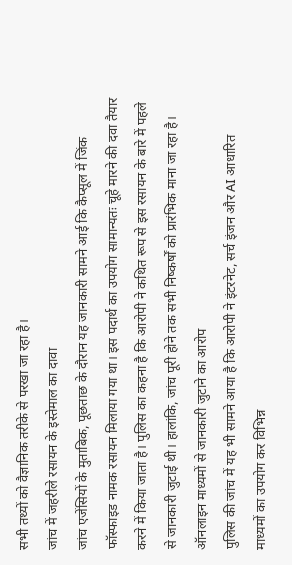सभी तथ्यों को वैज्ञानिक तरीके से परखा जा रहा है।
जांच में जहरीले रसायन के इस्तेमाल का दावा
जांच एजेंसियों के मुताबिक, पूछताछ के दौरान यह जानकारी सामने आई कि कैप्सूल में जिंक फॉस्फाइड नामक रसायन मिलाया गया था। इस पदार्थ का उपयोग सामान्यतः चूहे मारने की दवा तैयार करने में किया जाता है। पुलिस का कहना है कि आरोपी ने कथित रूप से इस रसायन के बारे में पहले से जानकारी जुटाई थी। हालांकि, जांच पूरी होने तक सभी निष्कर्षों को प्रारंभिक माना जा रहा है।
ऑनलाइन माध्यमों से जानकारी जुटाने का आरोप
पुलिस की जांच में यह भी सामने आया है कि आरोपी ने इंटरनेट, सर्च इंजन और AI आधारित माध्यमों का उपयोग कर विभिन्न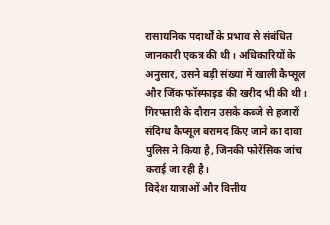रासायनिक पदार्थों के प्रभाव से संबंधित जानकारी एकत्र की थी। अधिकारियों के अनुसार, उसने बड़ी संख्या में खाली कैप्सूल और जिंक फॉस्फाइड की खरीद भी की थी। गिरफ्तारी के दौरान उसके कब्जे से हजारों संदिग्ध कैप्सूल बरामद किए जाने का दावा पुलिस ने किया है, जिनकी फोरेंसिक जांच कराई जा रही है।
विदेश यात्राओं और वित्तीय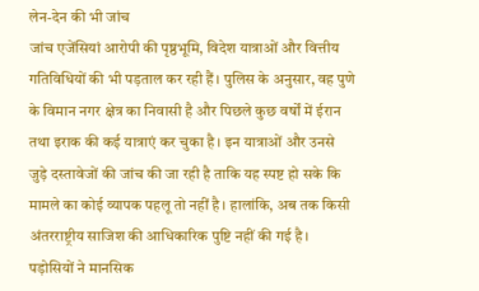लेन-देन की भी जांच
जांच एजेंसियां आरोपी की पृष्ठभूमि, विदेश यात्राओं और वित्तीय गतिविधियों की भी पड़ताल कर रही हैं। पुलिस के अनुसार, वह पुणे के विमान नगर क्षेत्र का निवासी है और पिछले कुछ वर्षों में ईरान तथा इराक की कई यात्राएं कर चुका है। इन यात्राओं और उनसे जुड़े दस्तावेजों की जांच की जा रही है ताकि यह स्पष्ट हो सके कि मामले का कोई व्यापक पहलू तो नहीं है। हालांकि, अब तक किसी अंतरराष्ट्रीय साजिश की आधिकारिक पुष्टि नहीं की गई है।
पड़ोसियों ने मानसिक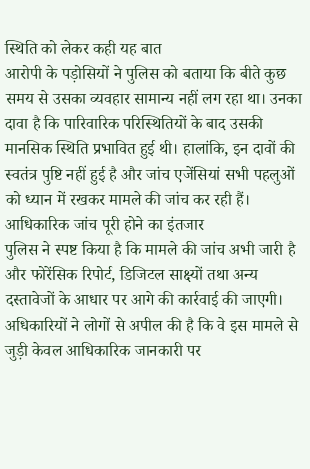स्थिति को लेकर कही यह बात
आरोपी के पड़ोसियों ने पुलिस को बताया कि बीते कुछ समय से उसका व्यवहार सामान्य नहीं लग रहा था। उनका दावा है कि पारिवारिक परिस्थितियों के बाद उसकी मानसिक स्थिति प्रभावित हुई थी। हालांकि, इन दावों की स्वतंत्र पुष्टि नहीं हुई है और जांच एजेंसियां सभी पहलुओं को ध्यान में रखकर मामले की जांच कर रही हैं।
आधिकारिक जांच पूरी होने का इंतजार
पुलिस ने स्पष्ट किया है कि मामले की जांच अभी जारी है और फोरेंसिक रिपोर्ट, डिजिटल साक्ष्यों तथा अन्य दस्तावेजों के आधार पर आगे की कार्रवाई की जाएगी। अधिकारियों ने लोगों से अपील की है कि वे इस मामले से जुड़ी केवल आधिकारिक जानकारी पर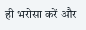ही भरोसा करें और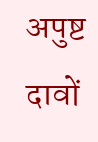अपुष्ट दावों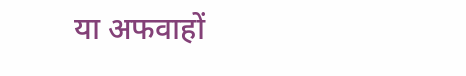या अफवाहों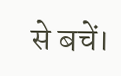से बचें।